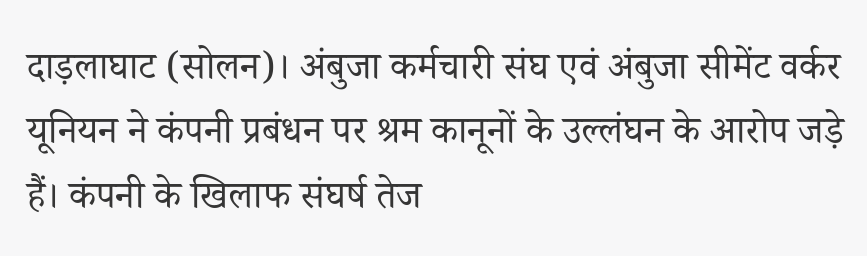दाड़लाघाट (सोलन)। अंबुजा कर्मचारी संघ एवं अंबुजा सीमेंट वर्कर यूनियन ने कंपनी प्रबंधन पर श्रम कानूनों के उल्लंघन के आरोप जड़े हैं। कंपनी के खिलाफ संघर्ष तेज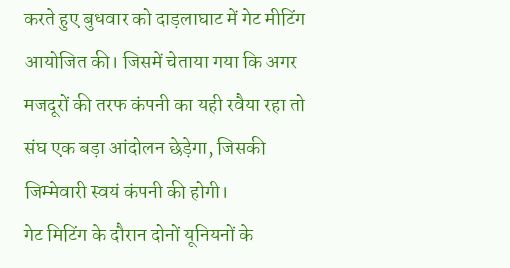करते हुए बुधवार को दाड़लाघाट में गेट मीटिंग आयोजित की। जिसमें चेताया गया कि अगर मजदूरों की तरफ कंपनी का यही रवैया रहा तो संघ एक बड़ा आंदोलन छेड़ेगा, जिसकी जिम्मेवारी स्वयं कंपनी की होगी।
गेट मिटिंग के दौरान दोनों यूनियनों के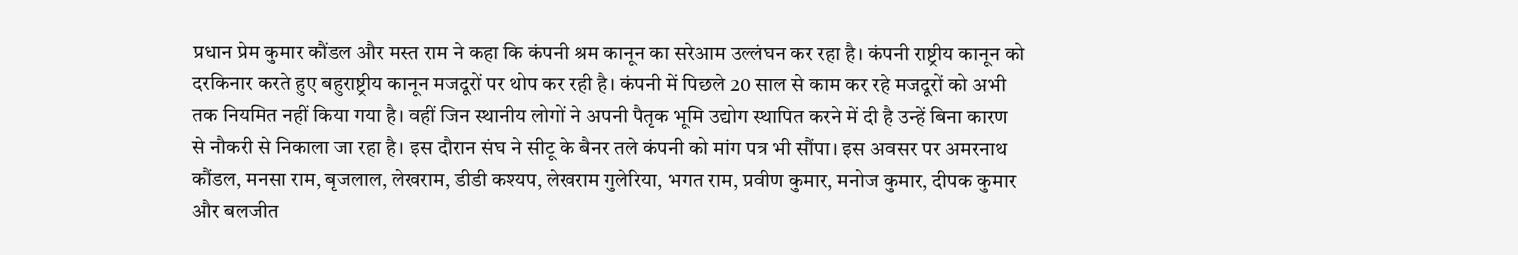प्रधान प्रेम कुमार कौंडल और मस्त राम ने कहा कि कंपनी श्रम कानून का सरेआम उल्लंघन कर रहा है। कंपनी राष्ट्रीय कानून को दरकिनार करते हुए बहुराष्ट्रीय कानून मजदूरों पर थोप कर रही है। कंपनी में पिछले 20 साल से काम कर रहे मजदूरों को अभी तक नियमित नहीं किया गया है। वहीं जिन स्थानीय लोगों ने अपनी पैतृक भूमि उद्योग स्थापित करने में दी है उन्हें बिना कारण से नौकरी से निकाला जा रहा है। इस दौरान संघ ने सीटू के बैनर तले कंपनी को मांग पत्र भी सौंपा। इस अवसर पर अमरनाथ कौंडल, मनसा राम, बृजलाल, लेखराम, डीडी कश्यप, लेखराम गुलेरिया, भगत राम, प्रवीण कुमार, मनोज कुमार, दीपक कुमार और बलजीत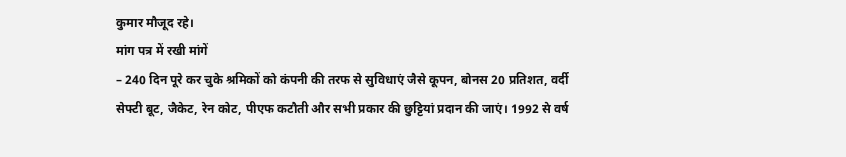कुमार मौजूद रहे।
मांग पत्र में रखी मांगें
– 240 दिन पूरे कर चुके श्रमिकों को कंपनी की तरफ से सुविधाएं जैसे कूपन, बोनस 20 प्रतिशत, वर्दी सेफ्टी बूट, जैकेट, रेन कोट, पीएफ कटौती और सभी प्रकार की छुट्टियां प्रदान की जाएं। 1992 से वर्ष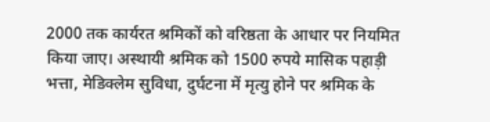2000 तक कार्यरत श्रमिकों को वरिष्ठता के आधार पर नियमित किया जाए। अस्थायी श्रमिक को 1500 रुपये मासिक पहाड़ी भत्ता, मेडिक्लेम सुविधा, दुर्घटना में मृत्यु होने पर श्रमिक के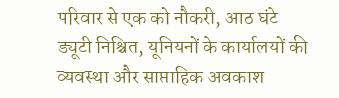परिवार से एक को नौकरी, आठ घंटे ड्यूटी निश्चित, यूनियनों के कार्यालयों की व्यवस्था और साप्ताहिक अवकाश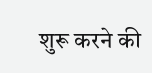शुरू करने की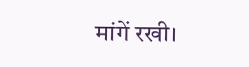मांगें रखी।